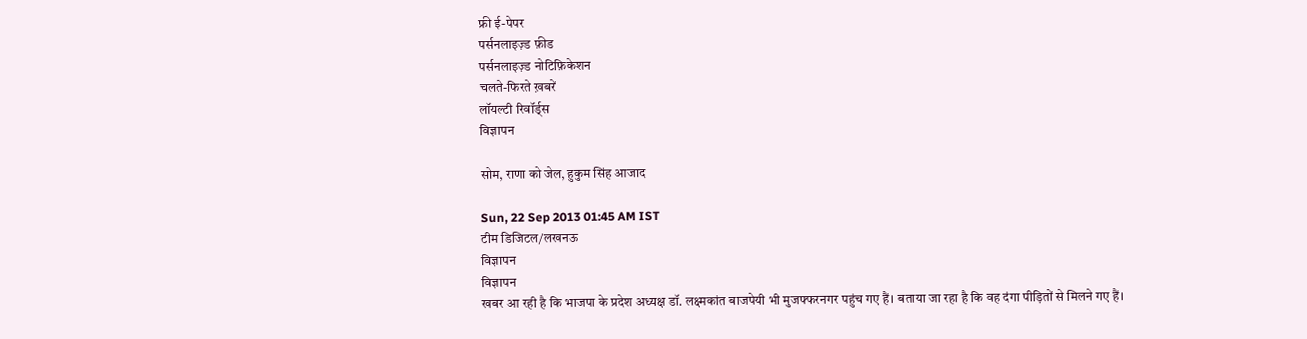फ्री ई-पेपर
पर्सनलाइज़्ड फ़ीड
पर्सनलाइज़्ड नोटिफ़िकेशन
चलते-फिरते ख़बरें
लॉयल्टी रिवॉर्ड्स
विज्ञापन

सोम, राणा को जेल, हुकुम सिंह आजाद

Sun, 22 Sep 2013 01:45 AM IST
टीम डिजिटल/लखनऊ
विज्ञापन
विज्ञापन
खबर आ रही है कि भाजपा के प्रदेश अध्यक्ष डॉ. लक्ष्मकांत बाजपेयी भी मुजफ्फरनगर पहुंच गए हैं। बताया जा रहा है कि वह दंगा पीड़ितों से मिलने गए हैं।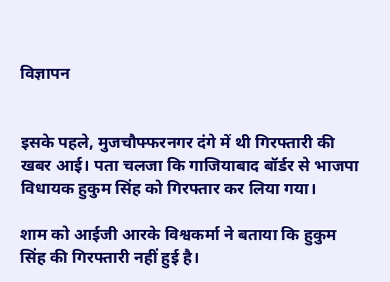विज्ञापन


इसके पहले, मुजचौफ्फरनगर दंगे में थी गिरफ्तारी की खबर आई। पता चलजा कि गाजियाबाद बॉर्डर से भाजपा विधायक हुकुम सिंह को गिरफ्तार कर लिया गया।

शाम को आईजी आरके विश्वकर्मा ने बताया कि हुकुम सिंह की गिरफ्तारी नहीं हुई है।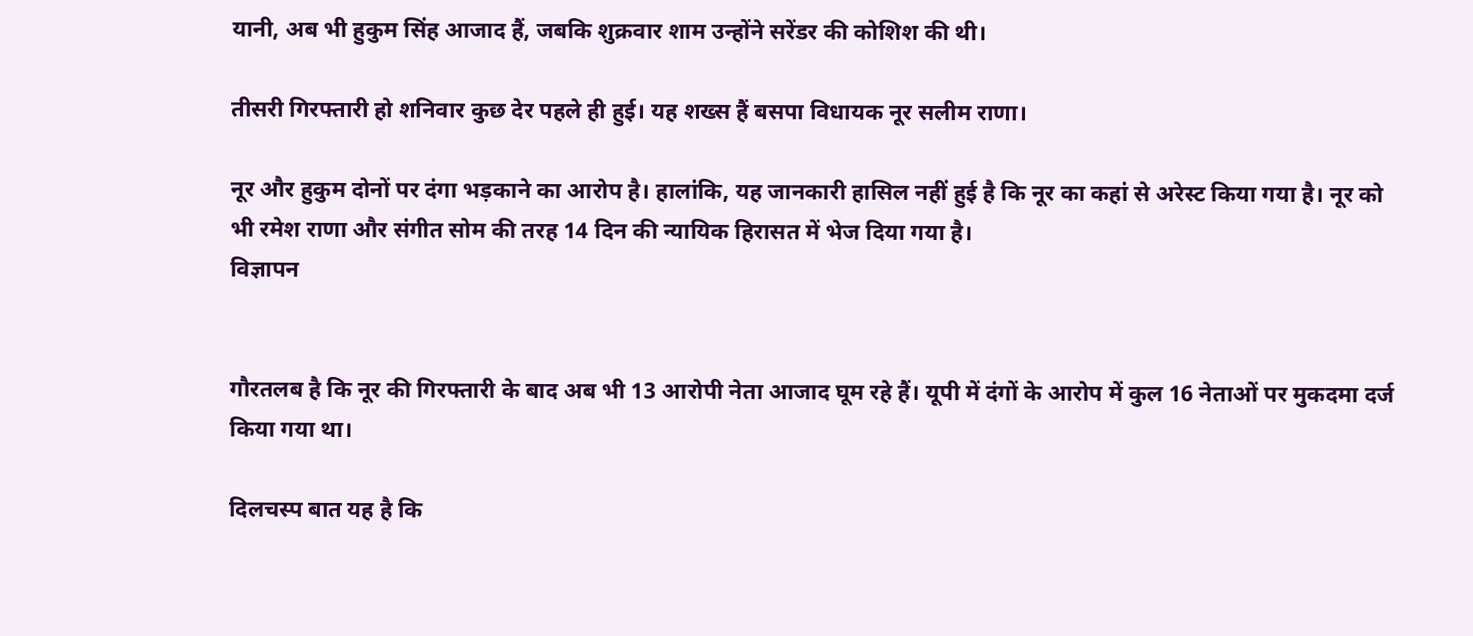यानी, अब भी हुकुम सिंह आजाद हैं, जबकि शुक्रवार शाम उन्होंने सरेंडर की कोशिश की थी।

तीसरी गिरफ्तारी हो शनिवार कुछ देर पहले ही हुई। यह शख्स हैं बसपा विधायक नूर सलीम राणा।

नूर और हुकुम दोनों पर दंगा भड़काने का आरोप है। हालांकि, यह जानकारी हासिल नहीं हुई है कि नूर का कहां से अरेस्ट किया गया है। नूर को भी रमेश राणा और संगीत सोम की तरह 14 दिन की न्यायिक हिरासत में भेज दिया गया है।
विज्ञापन


गौरतलब है कि नूर की गिरफ्तारी के बाद अब भी 13 आरोपी नेता आजाद घूम रहे हैं। यूपी में दंगों के आरोप में कुल 16 नेताओं पर मुकदमा दर्ज किया गया था।

दिलचस्प बात यह है कि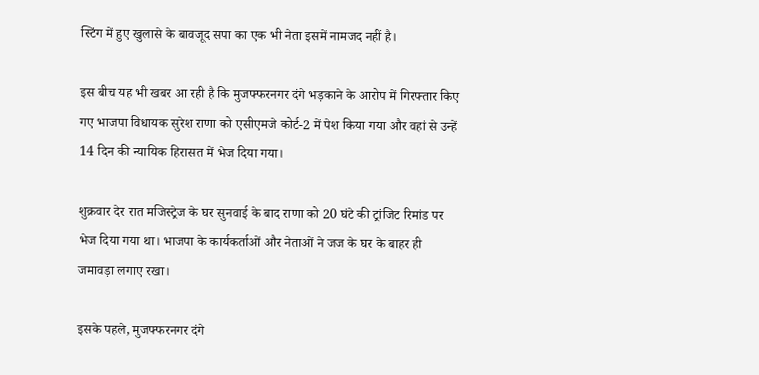स्टिंग में हुए खुलासे के बावजूद सपा का एक भी नेता इसमें नामजद नहीं है।

इस बीच यह भी खबर आ रही है कि मुजफ्फरनगर दंगे भड़काने के आरोप में गिरफ्तार किए गए भाजपा विधायक सुरेश राणा को एसीएमजे कोर्ट-2 में पेश किया गया और वहां से उन्हें 14 दिन की न्यायिक हिरासत में भेज दिया गया।

शुक्रवार देर रात मजिस्ट्रेज के घर सुनवाई के बाद राणा को 20 घंटे की ट्रांजिट रिमांड पर भेज दिया गया था। भाजपा के कार्यकर्ताओं और नेताओं ने जज के घर के बाहर ही जमावड़ा लगाए रखा।

इसके पहले, मुजफ्फरनगर दंगे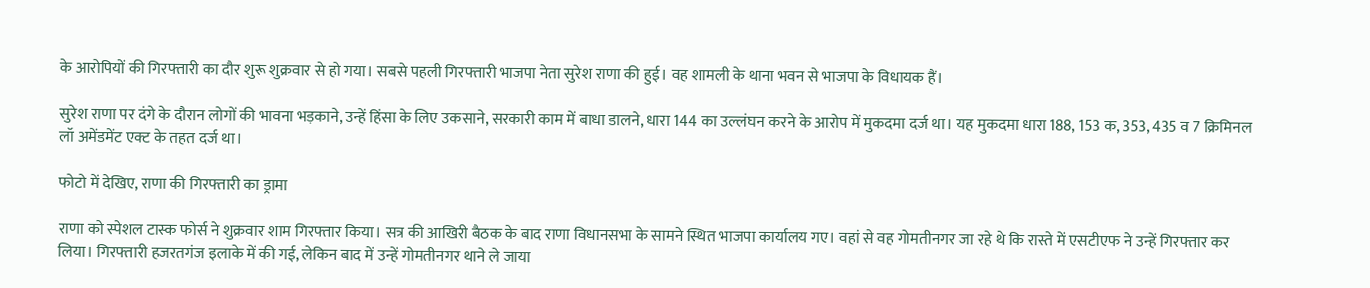के आरोपियों की गिरफ्तारी का दौर शुरू शुक्रवार से हो गया। सबसे पहली गिरफ्तारी भाजपा नेता सुरेश राणा की हुई। वह शामली के थाना भवन से भाजपा के विधायक हैं।

सुरेश राणा पर दंगे के दौरान लोगों की भावना भड़काने, उन्हें हिंसा के लिए उकसाने, सरकारी काम में बाधा डालने, धारा 144 का उल्लंघन करने के आरोप में मुकदमा दर्ज था। यह मुकदमा धारा 188, 153 क, 353, 435 व 7 क्रिमिनल लॉ अमेंडमेंट एक्ट के तहत दर्ज था।

फोटो में देखिए, राणा की गिरफ्तारी का ड्रामा

राणा को स्पेशल टास्क फोर्स ने शुक्रवार शाम गिरफ्तार किया। सत्र की आखिरी बैठक के बाद राणा विधानसभा के सामने स्थित भाजपा कार्यालय गए। वहां से वह गोमतीनगर जा रहे थे कि रास्ते में एसटीएफ ने उन्हें गिरफ्तार कर लिया। गिरफ्तारी हजरतगंज इलाके में की गई, लेकिन बाद में उन्हें गोमतीनगर थाने ले जाया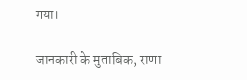गया।

जानकारी के मुताबिक, राणा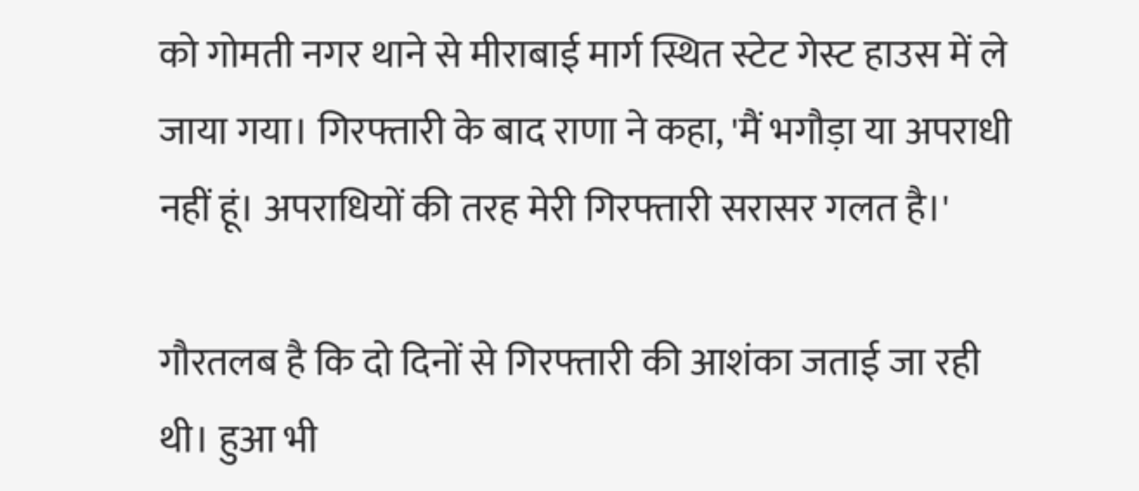को गोमती नगर थाने से मीराबाई मार्ग स्थित स्टेट गेस्ट हाउस में ले जाया गया। गिरफ्तारी के बाद राणा ने कहा, 'मैं भगौड़ा या अपराधी नहीं हूं। अपराधियों की तरह मेरी गिरफ्तारी सरासर गलत है।'

गौरतलब है कि दो दिनों से गिरफ्तारी की आशंका जताई जा रही थी। हुआ भी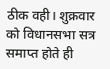ठीक वही। शुक्रवार को विधानसभा सत्र समाप्त होते ही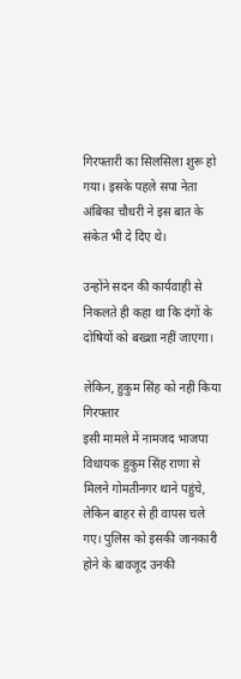गिरफ्तारी का सिलसिला शुरू हो गया। इसके पहले सपा नेता अंबिका चौधरी ने इस बात के संकेत भी दे दिए थे।

उन्होंने सदन की कार्यवाही से निकलते ही कहा था कि दंगों के दोषियों को बख्शा नहीं जाएगा।

लेकिन, हुकुम सिंह को नहीं किया गिरफ्तार
इसी मामले में नामजद भाजपा विधायक हुकुम सिंह राणा से मिलने गोमतीनगर थाने पहुंचे, लेकिन बाहर से ही वापस चले गए। पुलिस को इसकी जानकारी होने के बावजूद उनकी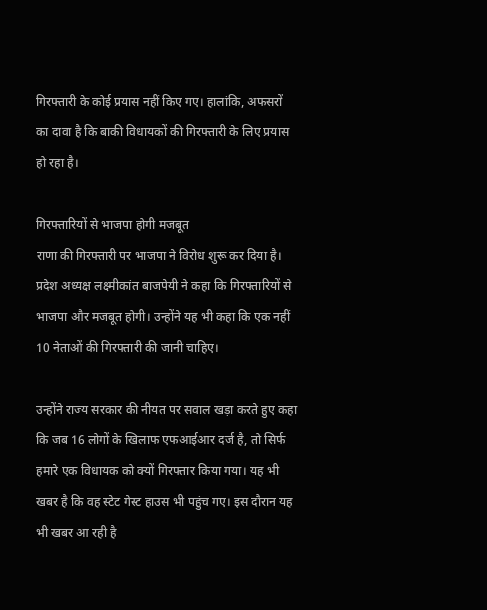गिरफ्तारी के कोई प्रयास नहीं किए गए। हालांकि, अफसरों का दावा है कि बाकी विधायकों की गिरफ्तारी के लिए प्रयास हो रहा है।

गिरफ्तारियों से भाजपा होगी मजबूत
राणा की गिरफ्तारी पर भाजपा ने विरोध शुरू कर दिया है। प्रदेश अध्यक्ष लक्ष्मीकांत बाजपेयी ने कहा कि गिरफ्तारियों से भाजपा और मजबूत होगी। उन्होंने यह भी कहा कि एक नहीं 10 नेताओं की गिरफ्तारी की जानी चाहिए।

उन्होंने राज्य सरकार की नीयत पर सवाल खड़ा करते हुए कहा कि जब 16 लोगों के खिलाफ एफआईआर दर्ज है, तो सिर्फ हमारे एक विधायक को क्यों गिरफ्तार किया गया। यह भी खबर है कि वह स्टेट गेस्ट हाउस भी पहुंच गए। इस दौरान यह भी खबर आ रही है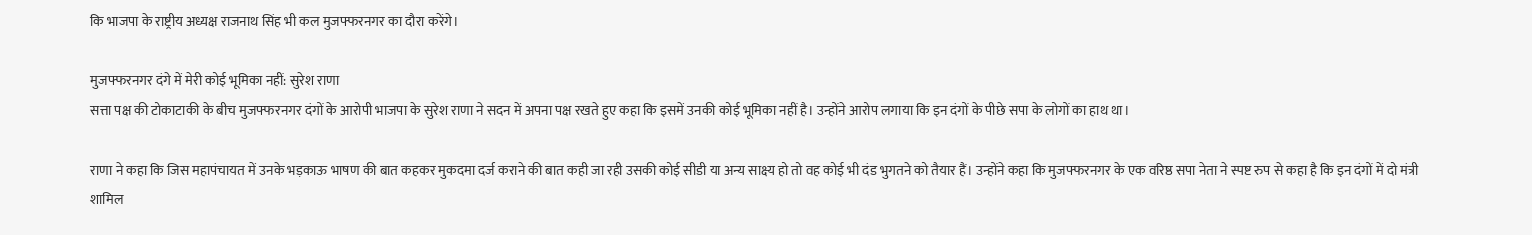कि भाजपा के राष्ट्रीय अध्यक्ष राजनाथ सिंह भी कल मुजफ्फरनगर का दौरा करेंगे।

मुजफ्फरनगर दंगे में मेरी कोई भूमिका नहीं: सुरेश राणा
सत्ता पक्ष की टोकाटाकी के बीच मुजफ्फरनगर दंगों के आरोपी भाजपा के सुरेश राणा ने सदन में अपना पक्ष रखते हुए कहा कि इसमें उनकी कोई भूमिका नहीं है। उन्होंने आरोप लगाया कि इन दंगों के पीछे सपा के लोगों का हाथ था।

राणा ने कहा कि जिस महापंचायत में उनके भड़काऊ भाषण की बात कहकर मुकदमा दर्ज कराने की बात कही जा रही उसकी कोई सीडी या अन्य साक्ष्य हो तो वह कोई भी दंड भुगतने को तैयार हैं। उन्होंने कहा कि मुजफ्फरनगर के एक वरिष्ठ सपा नेता ने स्पष्ट रुप से कहा है कि इन दंगों में दो मंत्री शामिल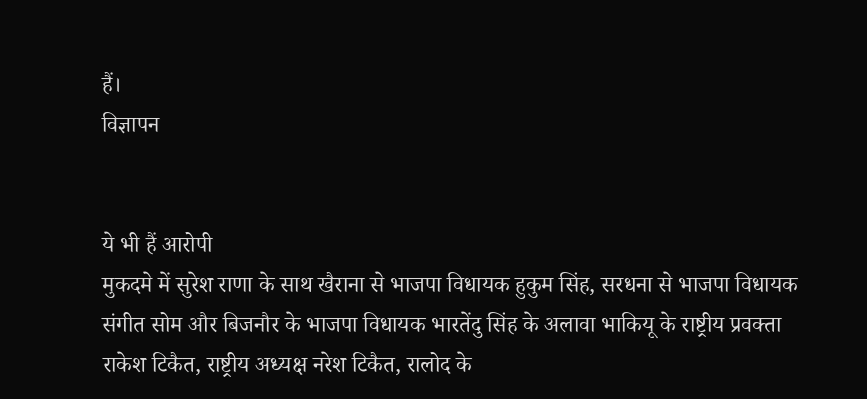हैं।
विज्ञापन


ये भी हैं आरोपी
मुकदमे में सुरेश राणा के साथ खैराना से भाजपा विधायक हुकुम सिंह, सरधना से भाजपा विधायक संगीत सोम और बिजनौर के भाजपा विधायक भारतेंदु सिंह के अलावा भाकियू के राष्ट्रीय प्रवक्ता राकेश टिकैत, राष्ट्रीय अध्यक्ष नरेश टिकैत, रालोद के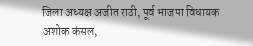जिला अध्यक्ष अजीत राठी, पूर्व भाजपा विधायक अशोक कंसल,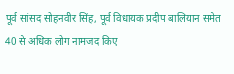पूर्व सांसद सोहनवीर सिंह, पूर्व विधायक प्रदीप बालियान समेत 40 से अधिक लोग नामजद किए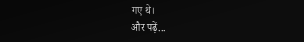गए थे।
और पढ़ें...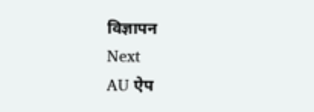विज्ञापन
Next
AU ऐप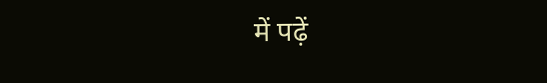में पढ़ें